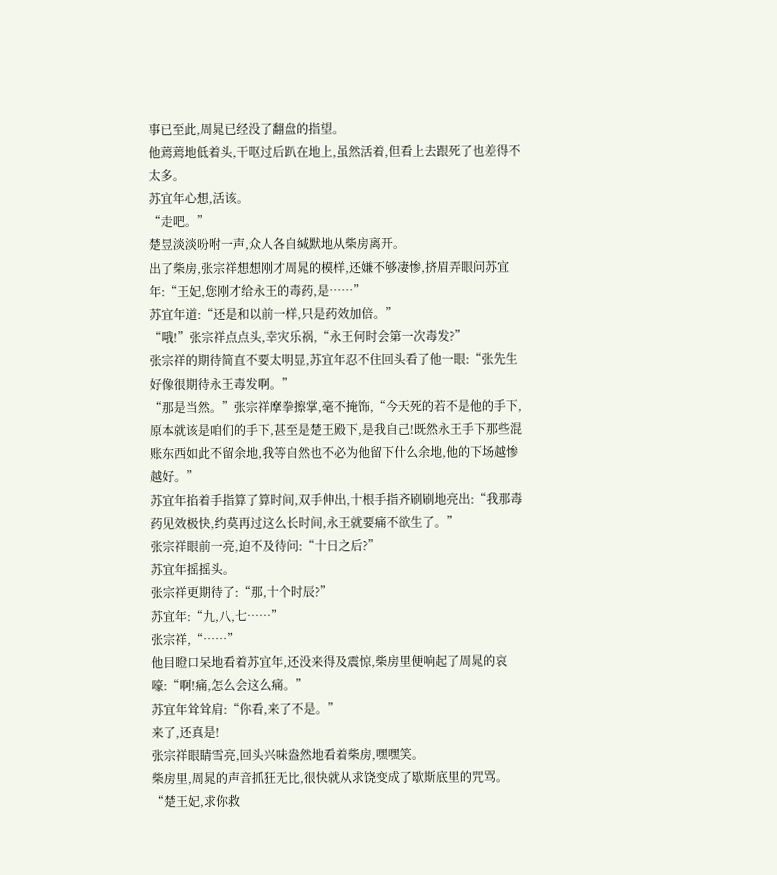事已至此,周晁已经没了翻盘的指望。
他蔫蔫地低着头,干呕过后趴在地上,虽然活着,但看上去跟死了也差得不太多。
苏宜年心想,活该。
“走吧。”
楚昱淡淡吩咐一声,众人各自缄默地从柴房离开。
出了柴房,张宗祥想想刚才周晁的模样,还嫌不够凄惨,挤眉弄眼问苏宜年:“王妃,您刚才给永王的毒药,是……”
苏宜年道:“还是和以前一样,只是药效加倍。”
“哦!”张宗祥点点头,幸灾乐祸,“永王何时会第一次毒发?”
张宗祥的期待简直不要太明显,苏宜年忍不住回头看了他一眼:“张先生好像很期待永王毒发啊。”
“那是当然。”张宗祥摩拳擦掌,毫不掩饰,“今天死的若不是他的手下,原本就该是咱们的手下,甚至是楚王殿下,是我自己!既然永王手下那些混账东西如此不留余地,我等自然也不必为他留下什么余地,他的下场越惨越好。”
苏宜年掐着手指算了算时间,双手伸出,十根手指齐刷刷地亮出:“我那毒药见效极快,约莫再过这么长时间,永王就要痛不欲生了。”
张宗祥眼前一亮,迫不及待问:“十日之后?”
苏宜年摇摇头。
张宗祥更期待了:“那,十个时辰?”
苏宜年:“九,八,七……”
张宗祥,“……”
他目瞪口呆地看着苏宜年,还没来得及震惊,柴房里便响起了周晁的哀嚎:“啊!痛,怎么会这么痛。”
苏宜年耸耸肩:“你看,来了不是。”
来了,还真是!
张宗祥眼睛雪亮,回头兴味盎然地看着柴房,嘿嘿笑。
柴房里,周晁的声音抓狂无比,很快就从求饶变成了歇斯底里的咒骂。
“楚王妃,求你救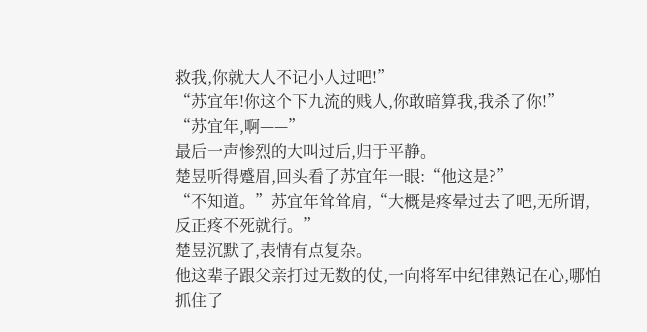救我,你就大人不记小人过吧!”
“苏宜年!你这个下九流的贱人,你敢暗算我,我杀了你!”
“苏宜年,啊——”
最后一声惨烈的大叫过后,归于平静。
楚昱听得蹙眉,回头看了苏宜年一眼:“他这是?”
“不知道。”苏宜年耸耸肩,“大概是疼晕过去了吧,无所谓,反正疼不死就行。”
楚昱沉默了,表情有点复杂。
他这辈子跟父亲打过无数的仗,一向将军中纪律熟记在心,哪怕抓住了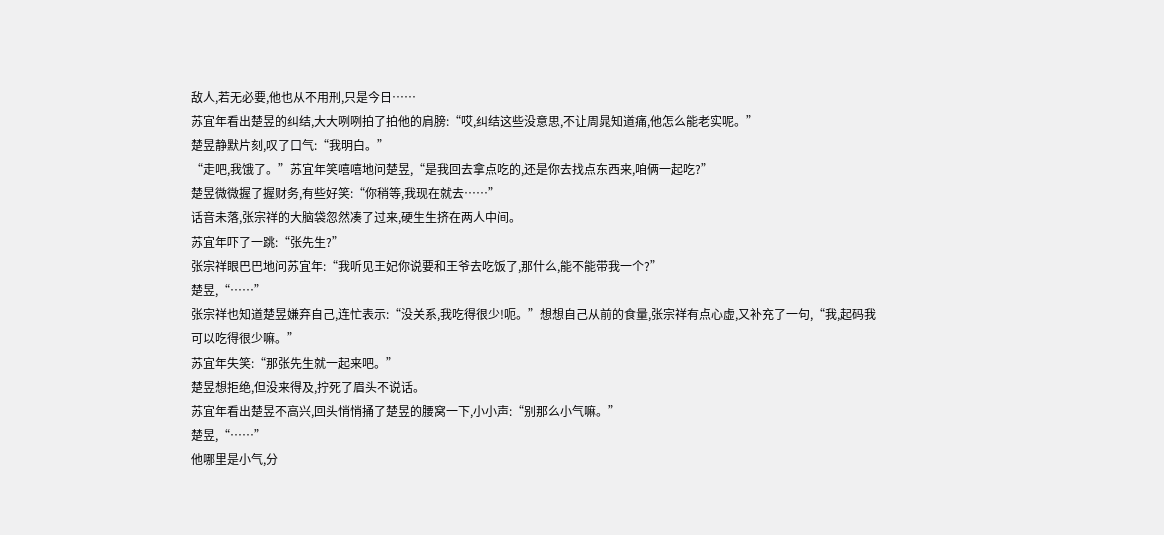敌人,若无必要,他也从不用刑,只是今日……
苏宜年看出楚昱的纠结,大大咧咧拍了拍他的肩膀:“哎,纠结这些没意思,不让周晁知道痛,他怎么能老实呢。”
楚昱静默片刻,叹了口气:“我明白。”
“走吧,我饿了。”苏宜年笑嘻嘻地问楚昱,“是我回去拿点吃的,还是你去找点东西来,咱俩一起吃?”
楚昱微微握了握财务,有些好笑:“你稍等,我现在就去……”
话音未落,张宗祥的大脑袋忽然凑了过来,硬生生挤在两人中间。
苏宜年吓了一跳:“张先生?”
张宗祥眼巴巴地问苏宜年:“我听见王妃你说要和王爷去吃饭了,那什么,能不能带我一个?”
楚昱,“……”
张宗祥也知道楚昱嫌弃自己,连忙表示:“没关系,我吃得很少!呃。”想想自己从前的食量,张宗祥有点心虚,又补充了一句,“我,起码我可以吃得很少嘛。”
苏宜年失笑:“那张先生就一起来吧。”
楚昱想拒绝,但没来得及,拧死了眉头不说话。
苏宜年看出楚昱不高兴,回头悄悄捅了楚昱的腰窝一下,小小声:“别那么小气嘛。”
楚昱,“……”
他哪里是小气,分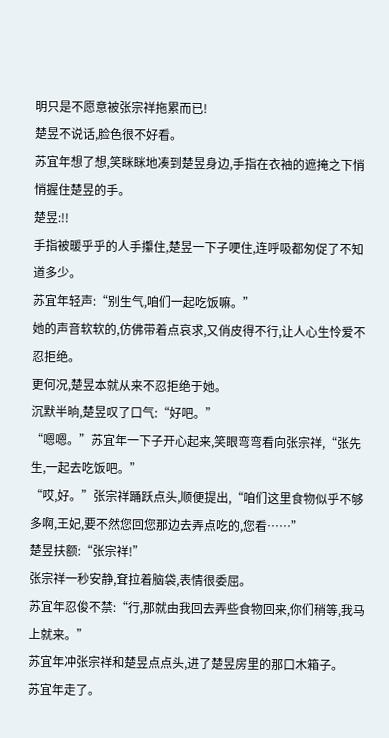明只是不愿意被张宗祥拖累而已!
楚昱不说话,脸色很不好看。
苏宜年想了想,笑眯眯地凑到楚昱身边,手指在衣袖的遮掩之下悄悄握住楚昱的手。
楚昱:!!
手指被暖乎乎的人手攥住,楚昱一下子哽住,连呼吸都匆促了不知道多少。
苏宜年轻声:“别生气,咱们一起吃饭嘛。”
她的声音软软的,仿佛带着点哀求,又俏皮得不行,让人心生怜爱不忍拒绝。
更何况,楚昱本就从来不忍拒绝于她。
沉默半晌,楚昱叹了口气:“好吧。”
“嗯嗯。”苏宜年一下子开心起来,笑眼弯弯看向张宗祥,“张先生,一起去吃饭吧。”
“哎,好。”张宗祥踊跃点头,顺便提出,“咱们这里食物似乎不够多啊,王妃,要不然您回您那边去弄点吃的,您看……”
楚昱扶额:“张宗祥!”
张宗祥一秒安静,耷拉着脑袋,表情很委屈。
苏宜年忍俊不禁:“行,那就由我回去弄些食物回来,你们稍等,我马上就来。”
苏宜年冲张宗祥和楚昱点点头,进了楚昱房里的那口木箱子。
苏宜年走了。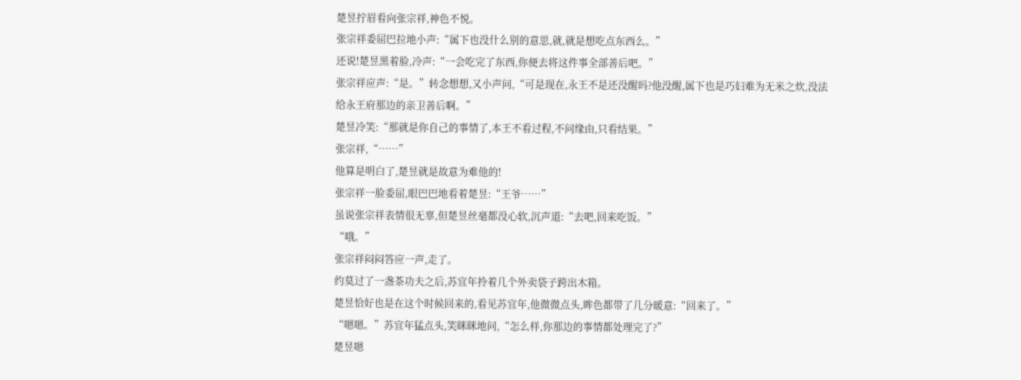楚昱拧眉看向张宗祥,神色不悦。
张宗祥委屈巴拉地小声:“属下也没什么别的意思,就,就是想吃点东西么。”
还说!楚昱黑着脸,冷声:“一会吃完了东西,你便去将这件事全部善后吧。”
张宗祥应声:“是。”转念想想,又小声问,“可是现在,永王不是还没醒吗?他没醒,属下也是巧妇难为无米之炊,没法给永王府那边的亲卫善后啊。”
楚昱冷笑:“那就是你自己的事情了,本王不看过程,不问缘由,只看结果。”
张宗祥,“……”
他算是明白了,楚昱就是故意为难他的!
张宗祥一脸委屈,眼巴巴地看着楚昱:“王爷……”
虽说张宗祥表情很无辜,但楚昱丝毫都没心软,沉声道:“去吧,回来吃饭。”
“哦。”
张宗祥闷闷答应一声,走了。
约莫过了一盏茶功夫之后,苏宜年拎着几个外卖袋子跨出木箱。
楚昱恰好也是在这个时候回来的,看见苏宜年,他微微点头,眸色都带了几分暖意:“回来了。”
“嗯嗯。”苏宜年猛点头,笑眯眯地问,“怎么样,你那边的事情都处理完了?”
楚昱嗯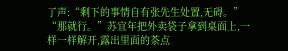了声:“剩下的事情自有张先生处置,无碍。”
“那就行。”苏宜年把外卖袋子拿到桌面上,一样一样解开,露出里面的茶点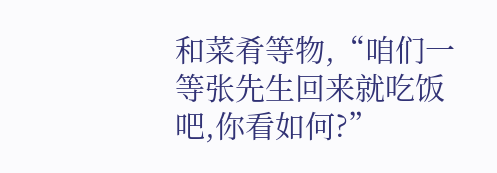和菜肴等物,“咱们一等张先生回来就吃饭吧,你看如何?”